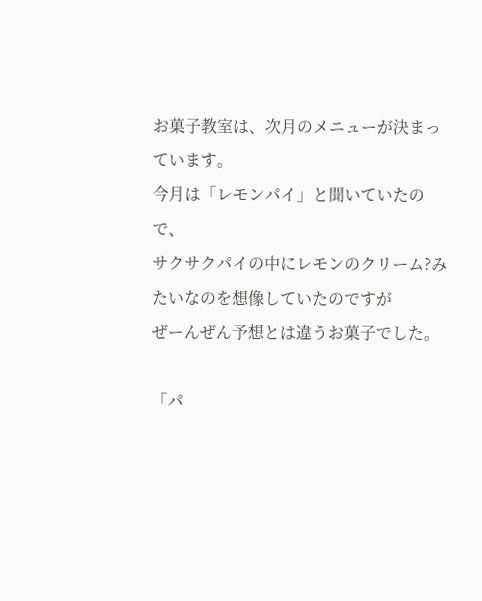お菓子教室は、次月のメニューが決まっています。
今月は「レモンパイ」と聞いていたので、
サクサクパイの中にレモンのクリーム?みたいなのを想像していたのですが
ぜーんぜん予想とは違うお菓子でした。

「パ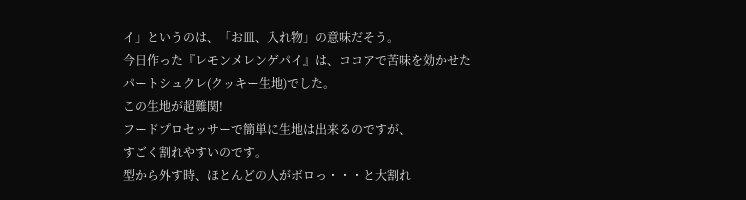イ」というのは、「お皿、入れ物」の意味だそう。
今日作った『レモンメレンゲパイ』は、ココアで苦味を効かせた
パートシュクレ(クッキー生地)でした。
この生地が超難関!
フードプロセッサーで簡単に生地は出来るのですが、
すごく割れやすいのです。
型から外す時、ほとんどの人がボロっ・・・と大割れ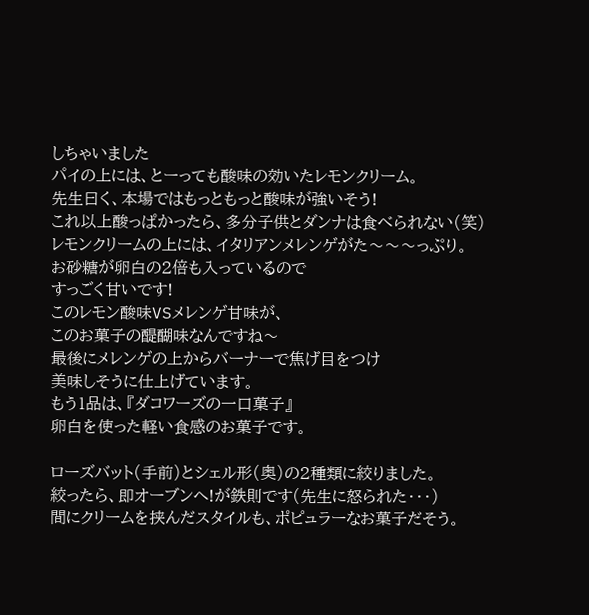しちゃいました
パイの上には、とーっても酸味の効いたレモンクリーム。
先生曰く、本場ではもっともっと酸味が強いそう!
これ以上酸っぱかったら、多分子供とダンナは食べられない(笑)
レモンクリームの上には、イタリアンメレンゲがた〜〜〜っぷり。
お砂糖が卵白の2倍も入っているので
すっごく甘いです!
このレモン酸味VSメレンゲ甘味が、
このお菓子の醍醐味なんですね〜
最後にメレンゲの上からバーナーで焦げ目をつけ
美味しそうに仕上げています。
もう1品は、『ダコワーズの一口菓子』
卵白を使った軽い食感のお菓子です。

ローズバット(手前)とシェル形(奥)の2種類に絞りました。
絞ったら、即オーブンへ!が鉄則です(先生に怒られた・・・)
間にクリームを挟んだスタイルも、ポピュラーなお菓子だそう。